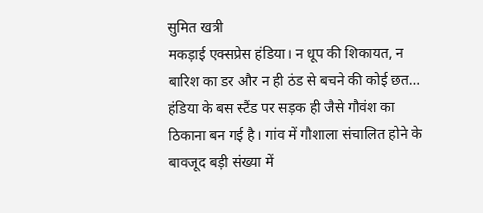सुमित खत्री
मकड़ाई एक्सप्रेस हंडिया। न धूप की शिकायत, न बारिश का डर और न ही ठंड से बचने की कोई छत… हंडिया के बस स्टैंड पर सड़क ही जैसे गौवंश का ठिकाना बन गई है। गांव में गौशाला संचालित होने के बावजूद बड़ी संख्या में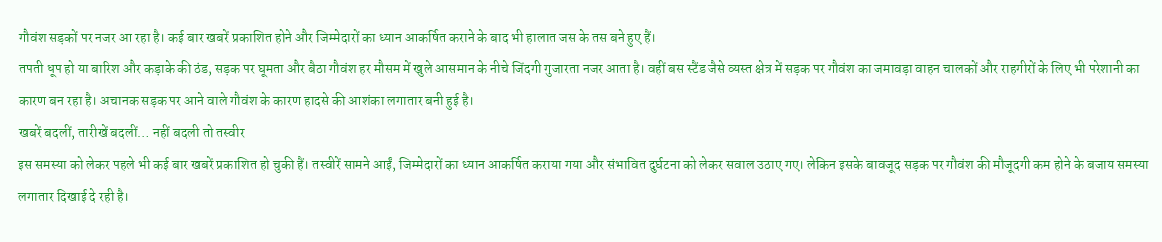गौवंश सड़कों पर नजर आ रहा है। कई बार खबरें प्रकाशित होने और जिम्मेदारों का ध्यान आकर्षित कराने के बाद भी हालात जस के तस बने हुए हैं।
तपती धूप हो या बारिश और कड़ाके की ठंड, सड़क पर घूमता और बैठा गौवंश हर मौसम में खुले आसमान के नीचे जिंदगी गुजारता नजर आता है। वहीं बस स्टैंड जैसे व्यस्त क्षेत्र में सड़क पर गौवंश का जमावड़ा वाहन चालकों और राहगीरों के लिए भी परेशानी का कारण बन रहा है। अचानक सड़क पर आने वाले गौवंश के कारण हादसे की आशंका लगातार बनी हुई है।
खबरें बदलीं, तारीखें बदलीं… नहीं बदली तो तस्वीर
इस समस्या को लेकर पहले भी कई बार खबरें प्रकाशित हो चुकी हैं। तस्वीरें सामने आईं, जिम्मेदारों का ध्यान आकर्षित कराया गया और संभावित दुर्घटना को लेकर सवाल उठाए गए। लेकिन इसके बावजूद सड़क पर गौवंश की मौजूदगी कम होने के बजाय समस्या लगातार दिखाई दे रही है।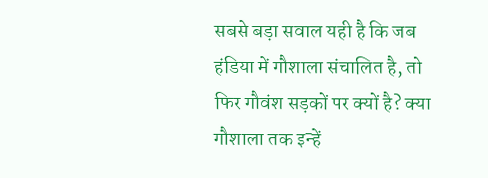सबसे बड़ा सवाल यही है कि जब हंडिया में गौशाला संचालित है, तो फिर गौवंश सड़कों पर क्यों है? क्या गौशाला तक इन्हें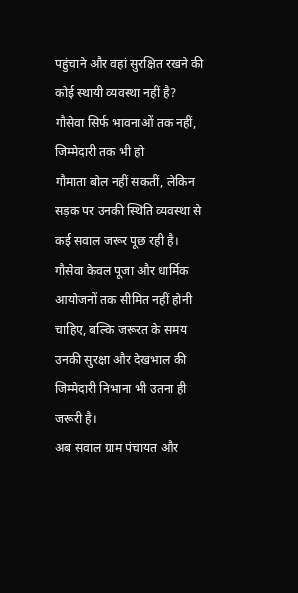पहुंचाने और वहां सुरक्षित रखने की कोई स्थायी व्यवस्था नहीं है?
गौसेवा सिर्फ भावनाओं तक नहीं, जिम्मेदारी तक भी हो
गौमाता बोल नहीं सकतीं, लेकिन सड़क पर उनकी स्थिति व्यवस्था से कई सवाल जरूर पूछ रही है। गौसेवा केवल पूजा और धार्मिक आयोजनों तक सीमित नहीं होनी चाहिए, बल्कि जरूरत के समय उनकी सुरक्षा और देखभाल की जिम्मेदारी निभाना भी उतना ही जरूरी है।
अब सवाल ग्राम पंचायत और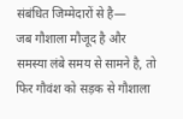संबंधित जिम्मेदारों से है—
जब गौशाला मौजूद है और समस्या लंबे समय से सामने है, तो फिर गौवंश को सड़क से गौशाला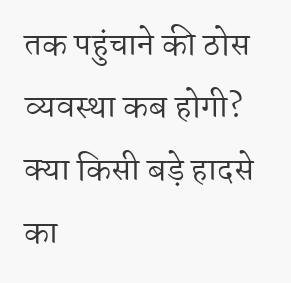तक पहुंचाने की ठोस व्यवस्था कब होगी?
क्या किसी बड़े हादसे का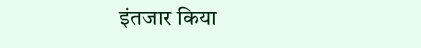इंतजार किया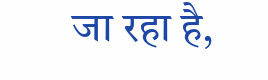जा रहा है,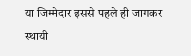या जिम्मेदार इससे पहले ही जागकर स्थायी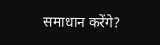समाधान करेंगे?